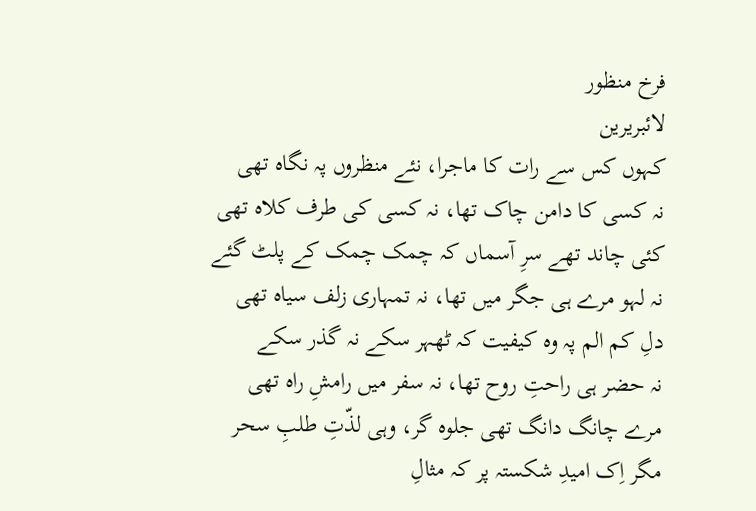فرخ منظور
لائبریرین
کہوں کس سے رات کا ماجرا، نئے منظروں پہ نگاہ تھی
نہ کسی کا دامن چاک تھا، نہ کسی کی طرف کلاہ تھی
کئی چاند تھے سرِ آسماں کہ چمک چمک کے پلٹ گئے
نہ لہو مرے ہی جگر میں تھا، نہ تمہاری زلف سیاہ تھی
دلِ کم الم پہ وہ کیفیت کہ ٹھہر سکے نہ گذر سکے
نہ حضر ہی راحتِ روح تھا، نہ سفر میں رامشِ راہ تھی
مرے چانگ دانگ تھی جلوہ گر، وہی لذّتِ طلبِ سحر
مگر اِک امیدِ شکستہ پر کہ مثالِ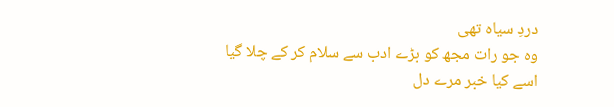دردِ سیاہ تھی
وہ جو رات مجھ کو بڑے ادب سے سلام کر کے چلا گیا
اسے کیا خبر مرے دل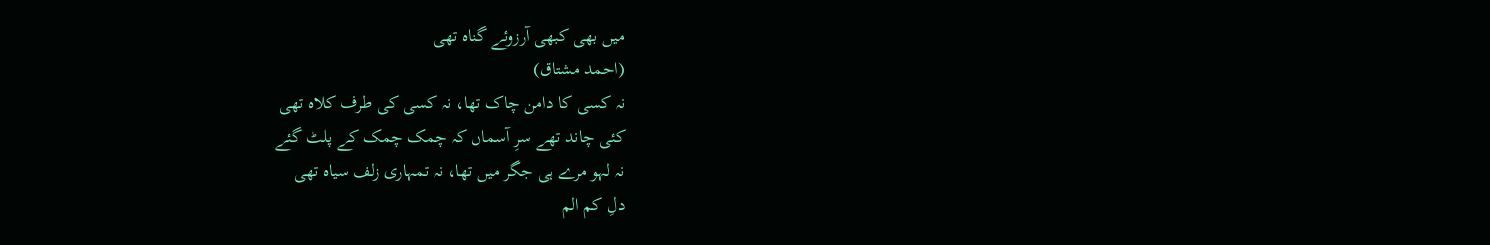میں بھی کبھی آرزوئے گناہ تھی
(احمد مشتاق)
نہ کسی کا دامن چاک تھا، نہ کسی کی طرف کلاہ تھی
کئی چاند تھے سرِ آسماں کہ چمک چمک کے پلٹ گئے
نہ لہو مرے ہی جگر میں تھا، نہ تمہاری زلف سیاہ تھی
دلِ کم الم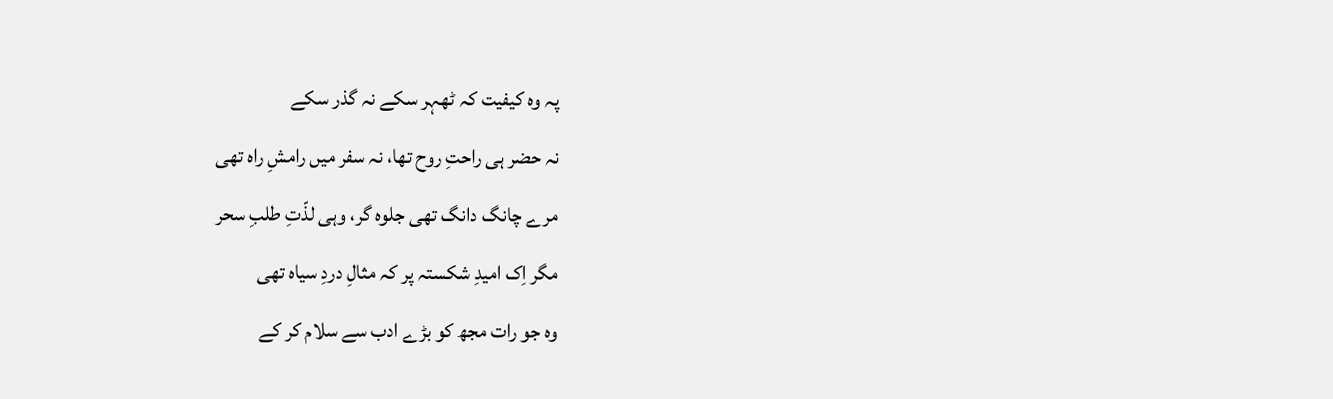پہ وہ کیفیت کہ ٹھہر سکے نہ گذر سکے
نہ حضر ہی راحتِ روح تھا، نہ سفر میں رامشِ راہ تھی
مرے چانگ دانگ تھی جلوہ گر، وہی لذّتِ طلبِ سحر
مگر اِک امیدِ شکستہ پر کہ مثالِ دردِ سیاہ تھی
وہ جو رات مجھ کو بڑے ادب سے سلام کر کے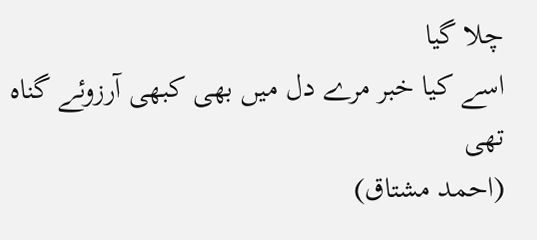چلا گیا
اسے کیا خبر مرے دل میں بھی کبھی آرزوئے گناہ تھی
(احمد مشتاق)